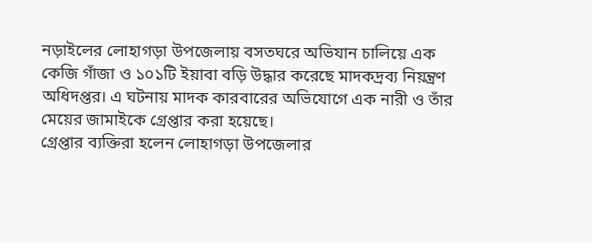নড়াইলের লোহাগড়া উপজেলায় বসতঘরে অভিযান চালিয়ে এক কেজি গাঁজা ও ১০১টি ইয়াবা বড়ি উদ্ধার করেছে মাদকদ্রব্য নিয়ন্ত্রণ অধিদপ্তর। এ ঘটনায় মাদক কারবারের অভিযোগে এক নারী ও তাঁর মেয়ের জামাইকে গ্রেপ্তার করা হয়েছে।
গ্রেপ্তার ব্যক্তিরা হলেন লোহাগড়া উপজেলার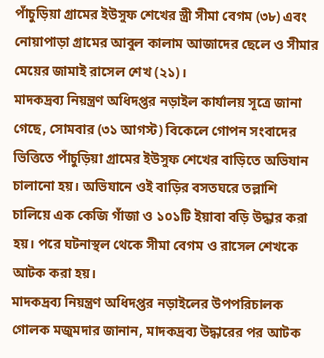পাঁচুড়িয়া গ্রামের ইউসুফ শেখের স্ত্রী সীমা বেগম (৩৮) এবং নোয়াপাড়া গ্রামের আবুল কালাম আজাদের ছেলে ও সীমার মেয়ের জামাই রাসেল শেখ (২১)।
মাদকদ্রব্য নিয়ন্ত্রণ অধিদপ্তর নড়াইল কার্যালয় সূত্রে জানা গেছে, সোমবার (৩১ আগস্ট) বিকেলে গোপন সংবাদের ভিত্তিতে পাঁচুড়িয়া গ্রামের ইউসুফ শেখের বাড়িতে অভিযান চালানো হয়। অভিযানে ওই বাড়ির বসতঘরে তল্লাশি চালিয়ে এক কেজি গাঁজা ও ১০১টি ইয়াবা বড়ি উদ্ধার করা হয়। পরে ঘটনাস্থল থেকে সীমা বেগম ও রাসেল শেখকে আটক করা হয়।
মাদকদ্রব্য নিয়ন্ত্রণ অধিদপ্তর নড়াইলের উপপরিচালক গোলক মজুমদার জানান, মাদকদ্রব্য উদ্ধারের পর আটক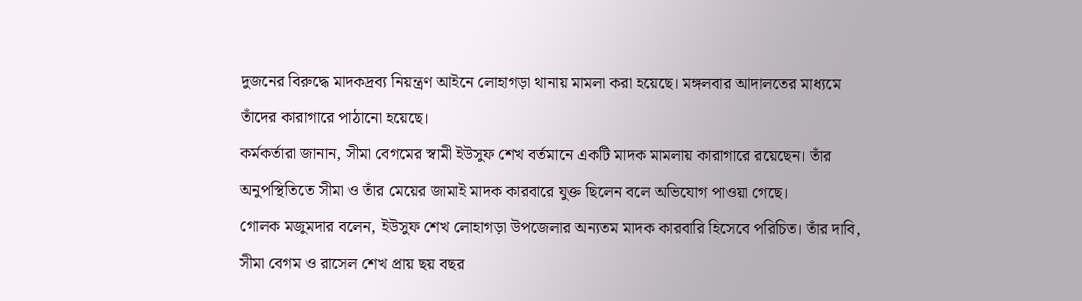দুজনের বিরুদ্ধে মাদকদ্রব্য নিয়ন্ত্রণ আইনে লোহাগড়া থানায় মামলা করা হয়েছে। মঙ্গলবার আদালতের মাধ্যমে তাঁদের কারাগারে পাঠানো হয়েছে।
কর্মকর্তারা জানান, সীমা বেগমের স্বামী ইউসুফ শেখ বর্তমানে একটি মাদক মামলায় কারাগারে রয়েছেন। তাঁর অনুপস্থিতিতে সীমা ও তাঁর মেয়ের জামাই মাদক কারবারে যুক্ত ছিলেন বলে অভিযোগ পাওয়া গেছে।
গোলক মজুমদার বলেন, ইউসুফ শেখ লোহাগড়া উপজেলার অন্যতম মাদক কারবারি হিসেবে পরিচিত। তাঁর দাবি, সীমা বেগম ও রাসেল শেখ প্রায় ছয় বছর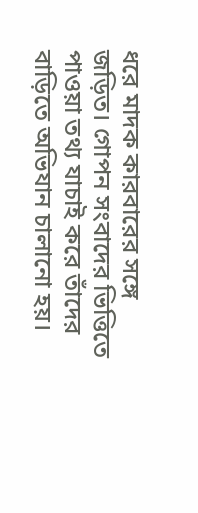ধরে মাদক কারবারের সঙ্গে জড়িত। গোপন সংবাদের ভিত্তিতে পাওয়া তথ্য যাচাই করে তাঁদের বাড়িতে অভিযান চালানো হয়।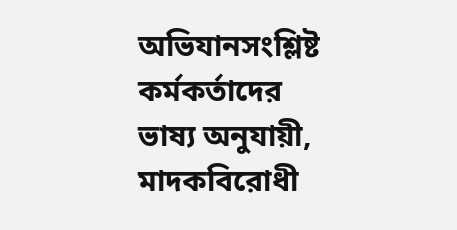অভিযানসংশ্লিষ্ট কর্মকর্তাদের ভাষ্য অনুযায়ী, মাদকবিরোধী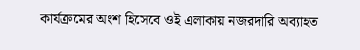কার্যক্রমের অংশ হিসেবে ওই এলাকায় নজরদারি অব্যাহত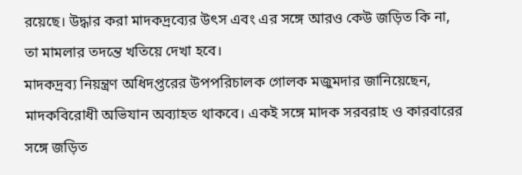রয়েছে। উদ্ধার করা মাদকদ্রব্যের উৎস এবং এর সঙ্গে আরও কেউ জড়িত কি না, তা মামলার তদন্তে খতিয়ে দেখা হবে।
মাদকদ্রব্য নিয়ন্ত্রণ অধিদপ্তরের উপপরিচালক গোলক মজুমদার জানিয়েছেন, মাদকবিরোধী অভিযান অব্যাহত থাকবে। একই সঙ্গে মাদক সরবরাহ ও কারবারের সঙ্গে জড়িত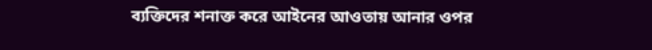ব্যক্তিদের শনাক্ত করে আইনের আওতায় আনার ওপর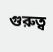গুরুত্ব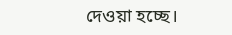দেওয়া হচ্ছে।